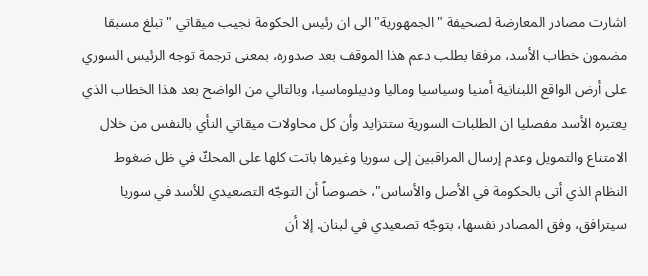اشارت مصادر المعارضة لصحيفة "الجمهورية" الى ان رئيس الحكومة نجيب ميقاتي "تبلغ مسبقا مضمون خطاب الأسد، مرفقا بطلب دعم هذا الموقف بعد صدوره، بمعنى ترجمة توجه الرئيس السوري على أرض الواقع اللبنانية أمنيا وسياسيا وماليا وديبلوماسيا، وبالتالي من الواضح بعد هذا الخطاب الذي يعتبره الأسد مفصليا ان الطلبات السورية ستتزايد وأن كل محاولات ميقاتي النأي بالنفس من خلال الامتناع والتمويل وعدم إرسال المراقبين إلى سوريا وغيرها باتت كلها على المحكّ في ظل ضغوط النظام الذي أتى بالحكومة في الأصل والأساس"، خصوصاً أن التوجّه التصعيدي للأسد في سوريا سيترافق، وفق المصادر نفسها، بتوجّه تصعيدي في لبنان. إلا أن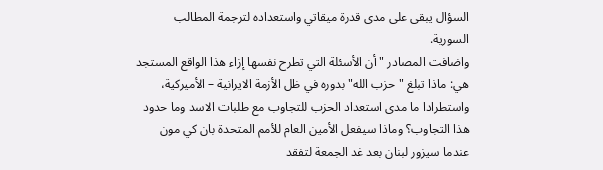السؤال يبقى على مدى قدرة ميقاتي واستعداده لترجمة المطالب السورية.
واضافت المصادر "أن الأسئلة التي تطرح نفسها إزاء هذا الواقع المستجد هي: ماذا تبلغ "حزب الله" بدوره في ظل الأزمة الايرانية – الأميركية، واستطرادا ما مدى استعداد الحزب للتجاوب مع طلبات الاسد وما حدود هذا التجاوب؟ وماذا سيفعل الأمين العام للأمم المتحدة بان كي مون عندما سيزور لبنان بعد غد الجمعة لتفقد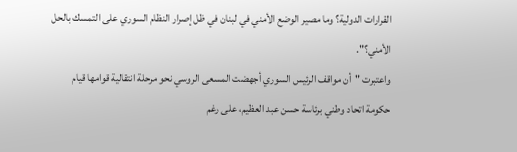القرارات الدولية؟ وما مصير الوضع الأمني في لبنان في ظل إصرار النظام السوري على التمسك بالحل الأمني؟".
واعتبرت "أن مواقف الرئيس السوري أجهضت المسعى الروسي نحو مرحلة انتقالية قوامها قيام حكومة اتحاد وطني برئاسة حسن عبد العظيم، على رغم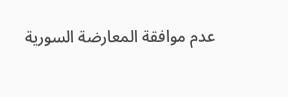عدم موافقة المعارضة السورية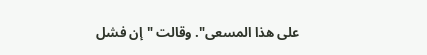على هذا المسعى". وقالت "إن فشل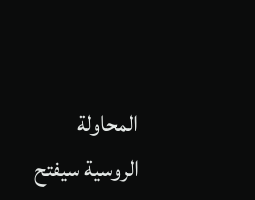المحاولة الروسية سيفتح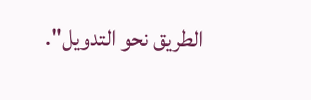الطريق نحو التدويل".